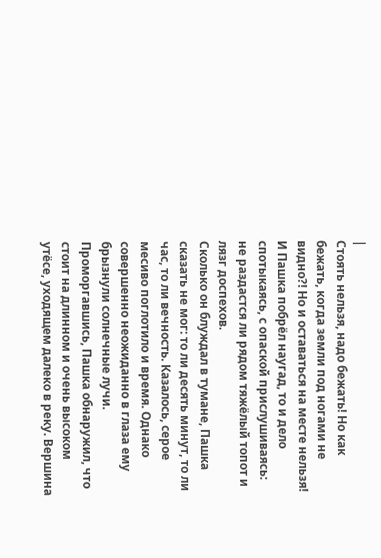|
Стоять нельзя, надо бежать! Но как бежать, когда земли под ногами не видно?! Но и оставаться на месте нельзя! И Пашка побрёл наугад, то и дело спотыкаясь, с опаской прислушиваясь: не раздастся ли рядом тяжёлый топот и лязг доспехов.
Сколько он блуждал в тумане, Пашка сказать не мог: то ли десять минут, то ли час, то ли вечность. Казалось, серое месиво поглотило и время. Однако совершенно неожиданно в глаза ему брызнули солнечные лучи. Проморгавшись, Пашка обнаружил, что стоит на длинном и очень высоком утёсе, уходящем далеко в реку. Вершина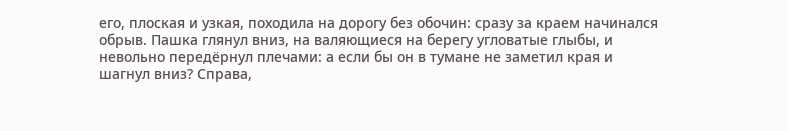его, плоская и узкая, походила на дорогу без обочин: сразу за краем начинался обрыв. Пашка глянул вниз, на валяющиеся на берегу угловатые глыбы, и невольно передёрнул плечами: а если бы он в тумане не заметил края и шагнул вниз? Справа,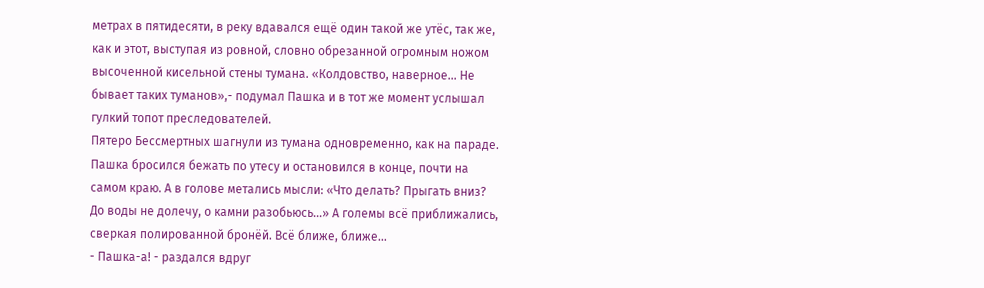метрах в пятидесяти, в реку вдавался ещё один такой же утёс, так же, как и этот, выступая из ровной, словно обрезанной огромным ножом высоченной кисельной стены тумана. «Колдовство, наверное... Не бывает таких туманов»,- подумал Пашка и в тот же момент услышал гулкий топот преследователей.
Пятеро Бессмертных шагнули из тумана одновременно, как на параде. Пашка бросился бежать по утесу и остановился в конце, почти на самом краю. А в голове метались мысли: «Что делать? Прыгать вниз? До воды не долечу, о камни разобьюсь...» А големы всё приближались, сверкая полированной бронёй. Всё ближе, ближе...
- Пашка-а! - раздался вдруг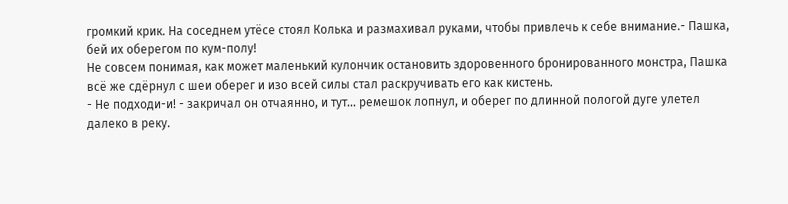громкий крик. На соседнем утёсе стоял Колька и размахивал руками, чтобы привлечь к себе внимание.- Пашка, бей их оберегом по кум-полу!
Не совсем понимая, как может маленький кулончик остановить здоровенного бронированного монстра, Пашка всё же сдёрнул с шеи оберег и изо всей силы стал раскручивать его как кистень.
- Не подходи-и! - закричал он отчаянно, и тут... ремешок лопнул, и оберег по длинной пологой дуге улетел далеко в реку.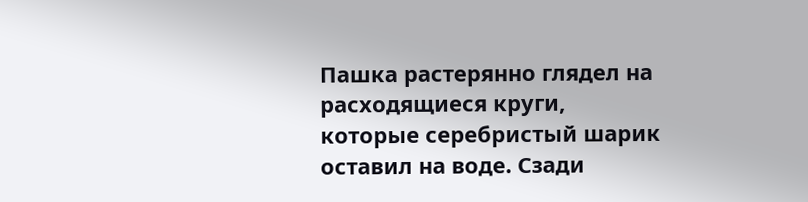Пашка растерянно глядел на расходящиеся круги, которые серебристый шарик оставил на воде. Сзади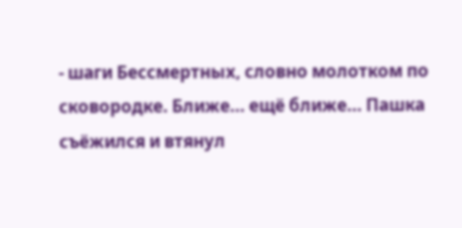- шаги Бессмертных, словно молотком по сковородке. Ближе... ещё ближе... Пашка съёжился и втянул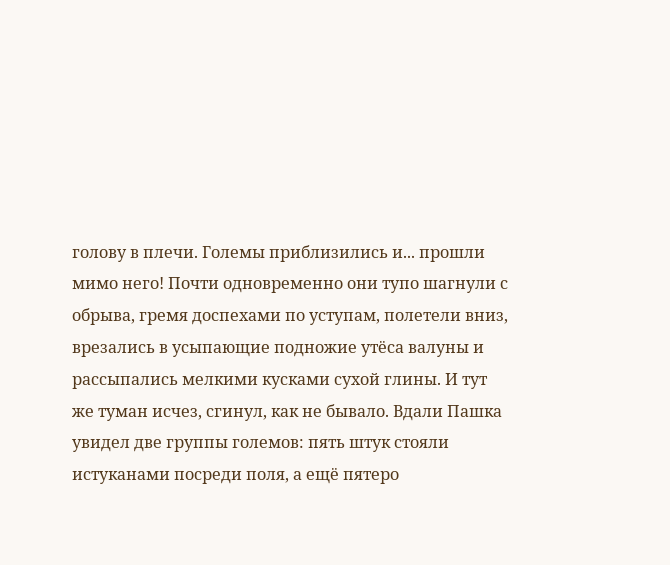голову в плечи. Големы приблизились и... прошли мимо него! Почти одновременно они тупо шагнули с обрыва, гремя доспехами по уступам, полетели вниз, врезались в усыпающие подножие утёса валуны и рассыпались мелкими кусками сухой глины. И тут же туман исчез, сгинул, как не бывало. Вдали Пашка увидел две группы големов: пять штук стояли истуканами посреди поля, а ещё пятеро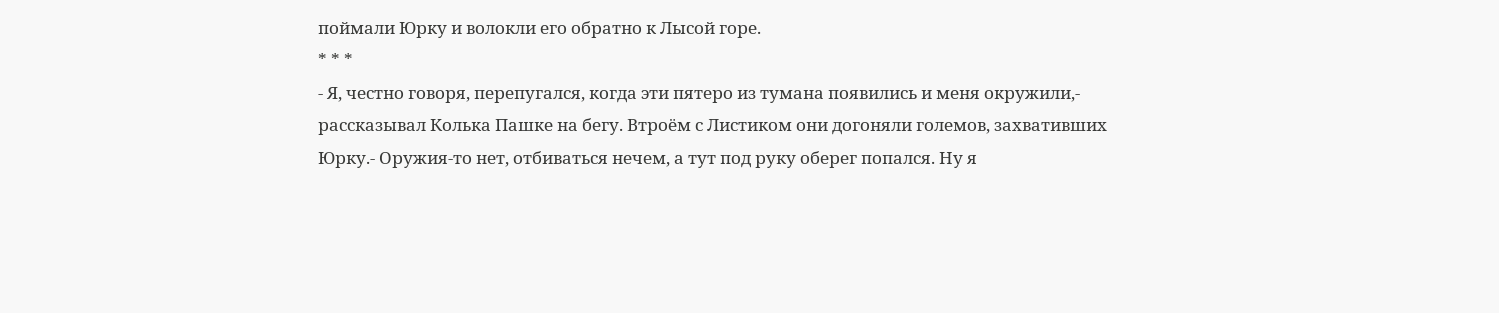поймали Юрку и волокли его обратно к Лысой горе.
* * *
- Я, честно говоря, перепугался, когда эти пятеро из тумана появились и меня окружили,- рассказывал Колька Пашке на бегу. Втроём с Листиком они догоняли големов, захвативших Юрку.- Оружия-то нет, отбиваться нечем, а тут под руку оберег попался. Ну я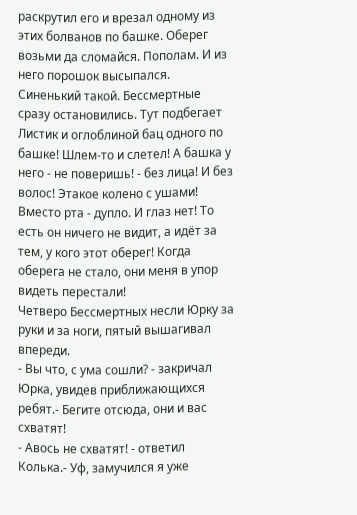раскрутил его и врезал одному из этих болванов по башке. Оберег возьми да сломайся. Пополам. И из него порошок высыпался. Синенький такой. Бессмертные сразу остановились. Тут подбегает Листик и оглоблиной бац одного по башке! Шлем-то и слетел! А башка у него - не поверишь! - без лица! И без волос! Этакое колено с ушами! Вместо рта - дупло. И глаз нет! То есть он ничего не видит, а идёт за тем, у кого этот оберег! Когда оберега не стало, они меня в упор видеть перестали!
Четверо Бессмертных несли Юрку за руки и за ноги, пятый вышагивал впереди.
- Вы что, с ума сошли? - закричал Юрка, увидев приближающихся ребят.- Бегите отсюда, они и вас схватят!
- Авось не схватят! - ответил Колька.- Уф, замучился я уже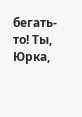бегать-то! Ты, Юрка,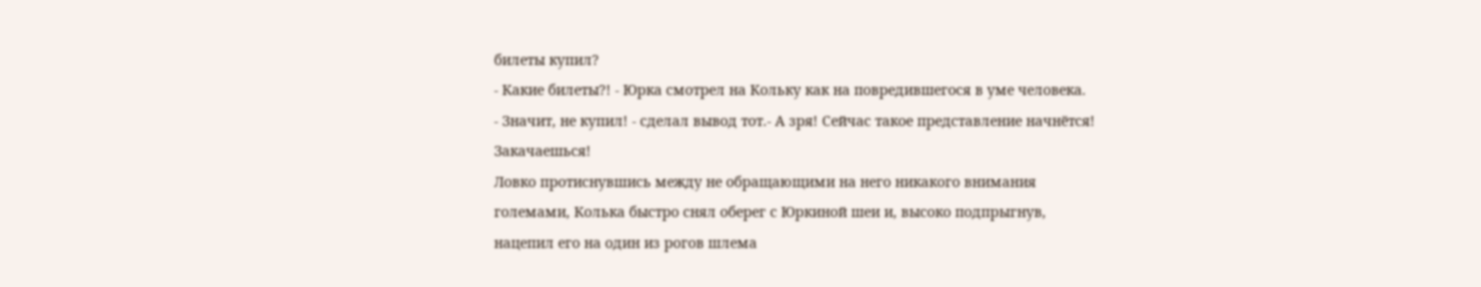билеты купил?
- Какие билеты?! - Юрка смотрел на Кольку как на повредившегося в уме человека.
- Значит, не купил! - сделал вывод тот.- А зря! Сейчас такое представление начнётся! Закачаешься!
Ловко протиснувшись между не обращающими на него никакого внимания големами, Колька быстро снял оберег с Юркиной шеи и, высоко подпрыгнув, нацепил его на один из рогов шлема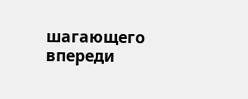шагающего впереди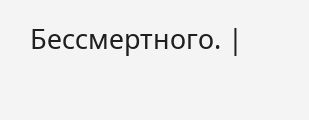Бессмертного. |